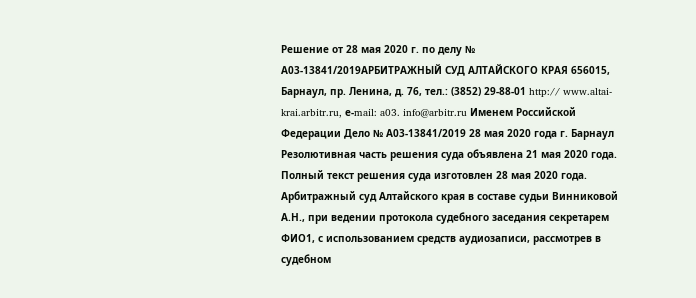Решение от 28 мая 2020 г. по делу № А03-13841/2019АРБИТРАЖНЫЙ СУД АЛТАЙСКОГО КРАЯ 656015, Барнаул, пр. Ленина, д. 76, тел.: (3852) 29-88-01 http:// www.altai-krai.arbitr.ru, е-mail: a03. info@arbitr.ru Именем Российской Федерации Дело № А03-13841/2019 28 мая 2020 года г. Барнаул Резолютивная часть решения суда объявлена 21 мая 2020 года. Полный текст решения суда изготовлен 28 мая 2020 года. Арбитражный суд Алтайского края в составе судьи Винниковой А.Н., при ведении протокола судебного заседания секретарем ФИО1, с использованием средств аудиозаписи, рассмотрев в судебном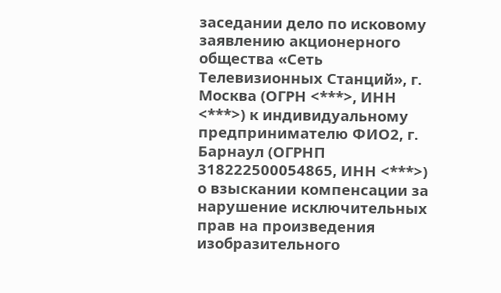заседании дело по исковому заявлению акционерного общества «Сеть Телевизионных Станций», г. Москва (ОГРН <***>, ИНН <***>) к индивидуальному предпринимателю ФИО2, г. Барнаул (ОГРНП 318222500054865, ИНН <***>) о взыскании компенсации за нарушение исключительных прав на произведения изобразительного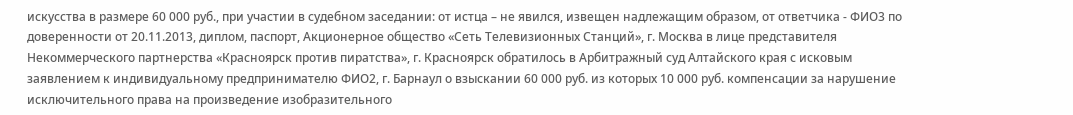искусства в размере 60 000 руб., при участии в судебном заседании: от истца – не явился, извещен надлежащим образом, от ответчика - ФИО3 по доверенности от 20.11.2013, диплом, паспорт, Акционерное общество «Сеть Телевизионных Станций», г. Москва в лице представителя Некоммерческого партнерства «Красноярск против пиратства», г. Красноярск обратилось в Арбитражный суд Алтайского края с исковым заявлением к индивидуальному предпринимателю ФИО2, г. Барнаул о взыскании 60 000 руб. из которых 10 000 руб. компенсации за нарушение исключительного права на произведение изобразительного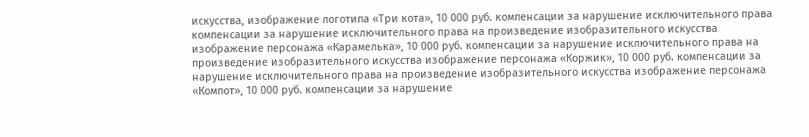искусства, изображение логотипа «Три кота», 10 000 руб. компенсации за нарушение исключительного права компенсации за нарушение исключительного права на произведение изобразительного искусства изображение персонажа «Карамелька», 10 000 руб. компенсации за нарушение исключительного права на произведение изобразительного искусства изображение персонажа «Коржик», 10 000 руб. компенсации за нарушение исключительного права на произведение изобразительного искусства изображение персонажа «Компот», 10 000 руб. компенсации за нарушение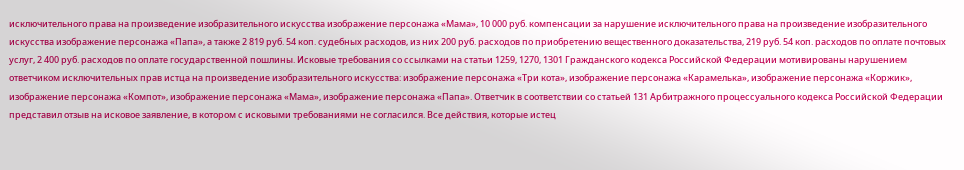исключительного права на произведение изобразительного искусства изображение персонажа «Мама», 10 000 руб. компенсации за нарушение исключительного права на произведение изобразительного искусства изображение персонажа «Папа», а также 2 819 руб. 54 коп. судебных расходов, из них 200 руб. расходов по приобретению вещественного доказательства, 219 руб. 54 коп. расходов по оплате почтовых услуг, 2 400 руб. расходов по оплате государственной пошлины. Исковые требования со ссылками на статьи 1259, 1270, 1301 Гражданского кодекса Российской Федерации мотивированы нарушением ответчиком исключительных прав истца на произведение изобразительного искусства: изображение персонажа «Три кота», изображение персонажа «Карамелька», изображение персонажа «Коржик», изображение персонажа «Компот», изображение персонажа «Мама», изображение персонажа «Папа». Ответчик в соответствии со статьей 131 Арбитражного процессуального кодекса Российской Федерации представил отзыв на исковое заявление, в котором с исковыми требованиями не согласился. Все действия, которые истец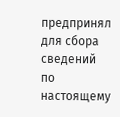предпринял для сбора сведений по настоящему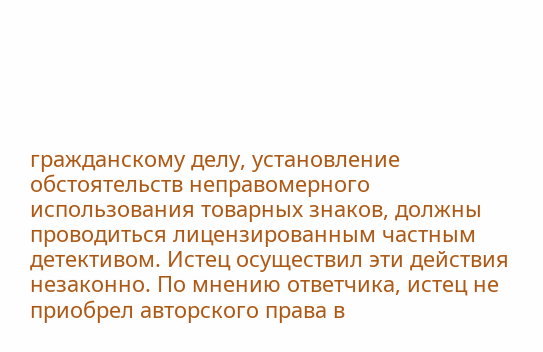гражданскому делу, установление обстоятельств неправомерного использования товарных знаков, должны проводиться лицензированным частным детективом. Истец осуществил эти действия незаконно. По мнению ответчика, истец не приобрел авторского права в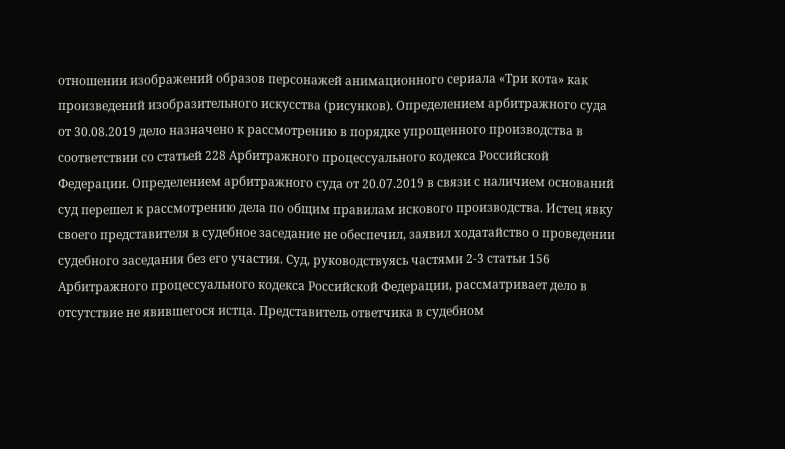отношении изображений образов персонажей анимационного сериала «Три кота» как произведений изобразительного искусства (рисунков). Определением арбитражного суда от 30.08.2019 дело назначено к рассмотрению в порядке упрощенного производства в соответствии со статьей 228 Арбитражного процессуального кодекса Российской Федерации. Определением арбитражного суда от 20.07.2019 в связи с наличием оснований суд перешел к рассмотрению дела по общим правилам искового производства. Истец явку своего представителя в судебное заседание не обеспечил, заявил ходатайство о проведении судебного заседания без его участия. Суд, руководствуясь частями 2-3 статьи 156 Арбитражного процессуального кодекса Российской Федерации, рассматривает дело в отсутствие не явившегося истца. Представитель ответчика в судебном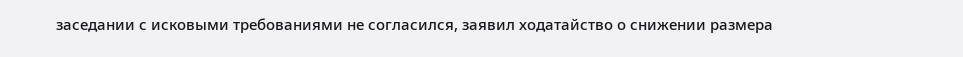заседании с исковыми требованиями не согласился, заявил ходатайство о снижении размера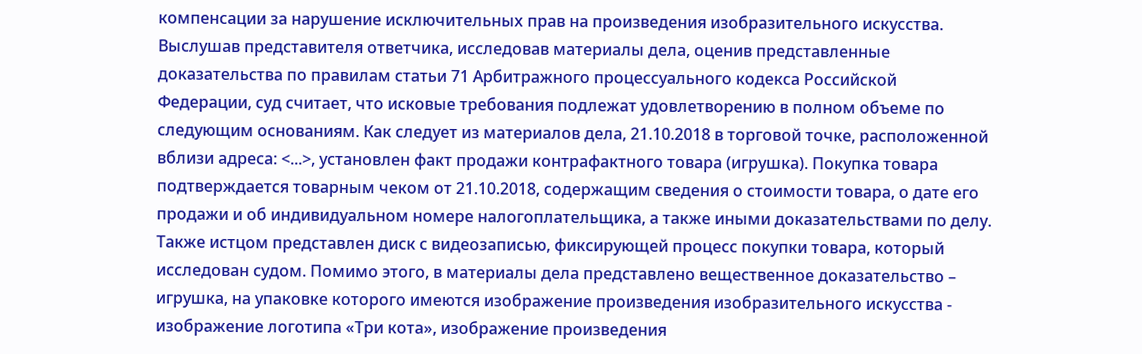компенсации за нарушение исключительных прав на произведения изобразительного искусства. Выслушав представителя ответчика, исследовав материалы дела, оценив представленные доказательства по правилам статьи 71 Арбитражного процессуального кодекса Российской Федерации, суд считает, что исковые требования подлежат удовлетворению в полном объеме по следующим основаниям. Как следует из материалов дела, 21.10.2018 в торговой точке, расположенной вблизи адреса: <...>, установлен факт продажи контрафактного товара (игрушка). Покупка товара подтверждается товарным чеком от 21.10.2018, содержащим сведения о стоимости товара, о дате его продажи и об индивидуальном номере налогоплательщика, а также иными доказательствами по делу. Также истцом представлен диск с видеозаписью, фиксирующей процесс покупки товара, который исследован судом. Помимо этого, в материалы дела представлено вещественное доказательство – игрушка, на упаковке которого имеются изображение произведения изобразительного искусства - изображение логотипа «Три кота», изображение произведения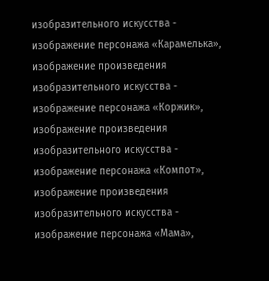изобразительного искусства - изображение персонажа «Карамелька», изображение произведения изобразительного искусства - изображение персонажа «Коржик», изображение произведения изобразительного искусства - изображение персонажа «Компот», изображение произведения изобразительного искусства - изображение персонажа «Мама»,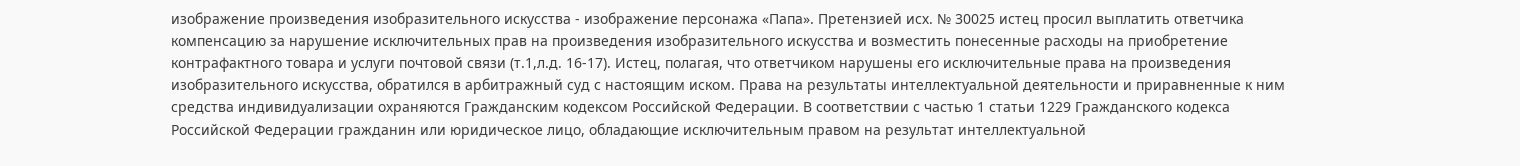изображение произведения изобразительного искусства - изображение персонажа «Папа». Претензией исх. № 30025 истец просил выплатить ответчика компенсацию за нарушение исключительных прав на произведения изобразительного искусства и возместить понесенные расходы на приобретение контрафактного товара и услуги почтовой связи (т.1,л.д. 16-17). Истец, полагая, что ответчиком нарушены его исключительные права на произведения изобразительного искусства, обратился в арбитражный суд с настоящим иском. Права на результаты интеллектуальной деятельности и приравненные к ним средства индивидуализации охраняются Гражданским кодексом Российской Федерации. В соответствии с частью 1 статьи 1229 Гражданского кодекса Российской Федерации гражданин или юридическое лицо, обладающие исключительным правом на результат интеллектуальной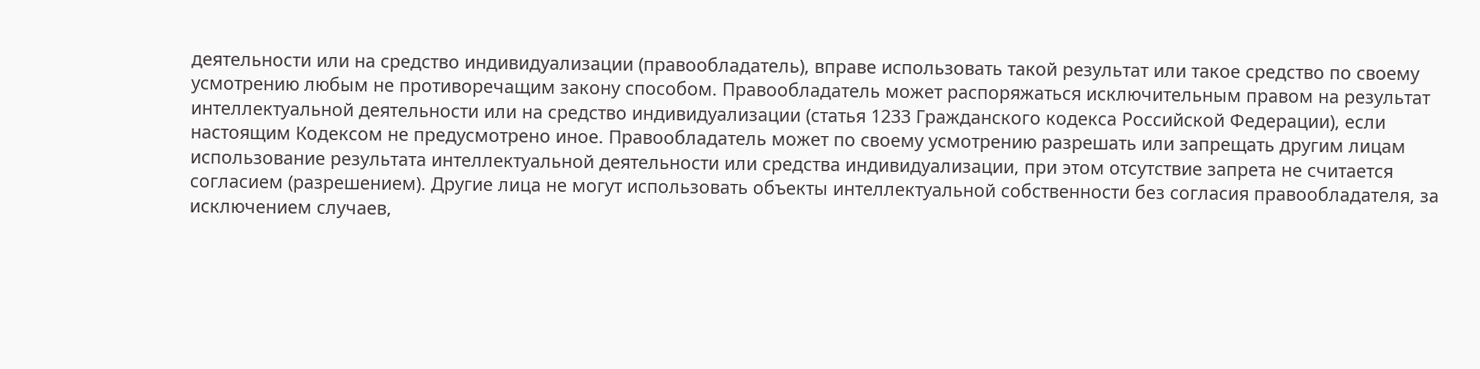деятельности или на средство индивидуализации (правообладатель), вправе использовать такой результат или такое средство по своему усмотрению любым не противоречащим закону способом. Правообладатель может распоряжаться исключительным правом на результат интеллектуальной деятельности или на средство индивидуализации (статья 1233 Гражданского кодекса Российской Федерации), если настоящим Кодексом не предусмотрено иное. Правообладатель может по своему усмотрению разрешать или запрещать другим лицам использование результата интеллектуальной деятельности или средства индивидуализации, при этом отсутствие запрета не считается согласием (разрешением). Другие лица не могут использовать объекты интеллектуальной собственности без согласия правообладателя, за исключением случаев,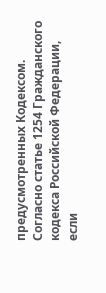предусмотренных Кодексом. Согласно статье 1254 Гражданского кодекса Российской Федерации, если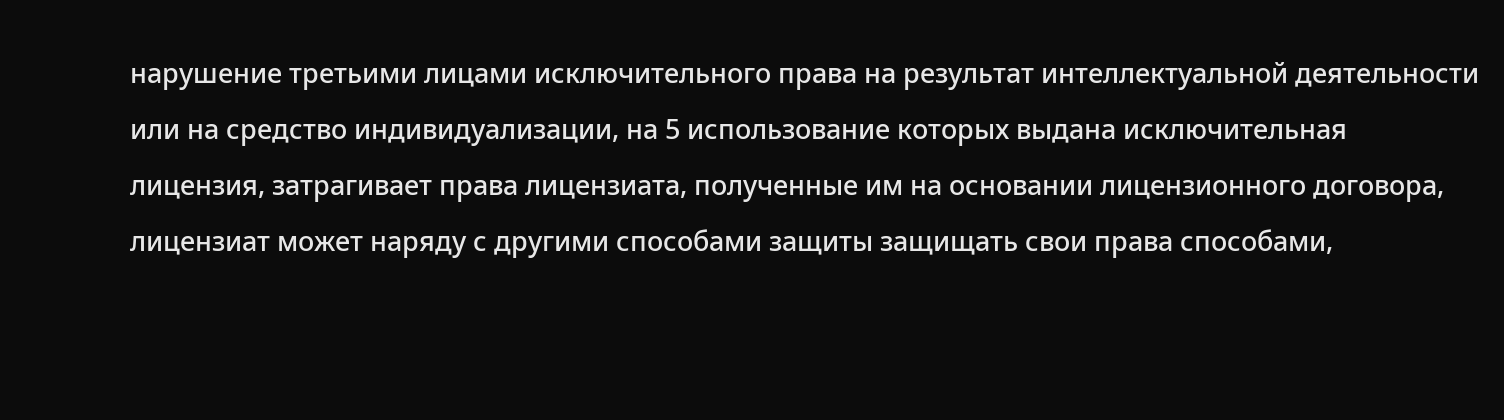нарушение третьими лицами исключительного права на результат интеллектуальной деятельности или на средство индивидуализации, на 5 использование которых выдана исключительная лицензия, затрагивает права лицензиата, полученные им на основании лицензионного договора, лицензиат может наряду с другими способами защиты защищать свои права способами,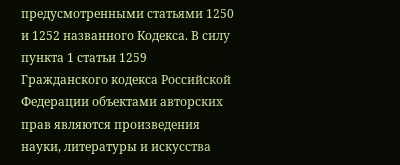предусмотренными статьями 1250 и 1252 названного Кодекса. В силу пункта 1 статьи 1259 Гражданского кодекса Российской Федерации объектами авторских прав являются произведения науки, литературы и искусства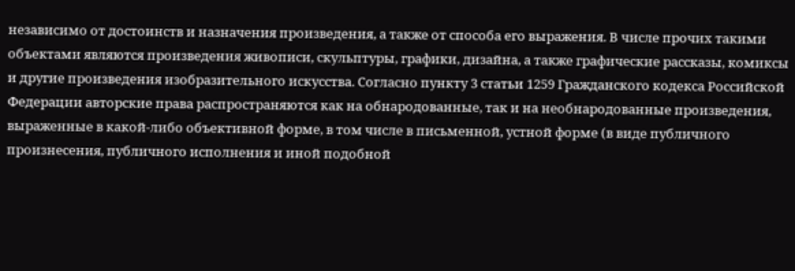независимо от достоинств и назначения произведения, а также от способа его выражения. В числе прочих такими объектами являются произведения живописи, скульптуры, графики, дизайна, а также графические рассказы, комиксы и другие произведения изобразительного искусства. Согласно пункту 3 статьи 1259 Гражданского кодекса Российской Федерации авторские права распространяются как на обнародованные, так и на необнародованные произведения, выраженные в какой-либо объективной форме, в том числе в письменной, устной форме (в виде публичного произнесения, публичного исполнения и иной подобной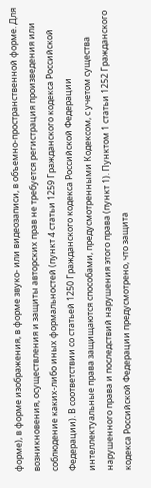форме), в форме изображения, в форме звуко- или видеозаписи, в объемно-пространственной форме. Для возникновения, осуществления и защиты авторских прав не требуется регистрация произведения или соблюдение каких-либо иных формальностей (пункт 4 статьи 1259 Гражданского кодекса Российской Федерации). В соответствии со статьей 1250 Гражданского кодекса Российской Федерации интеллектуальные права защищаются способами, предусмотренными Кодексом, с учетом существа нарушенного права и последствий нарушения этого права (пункт 1). Пунктом 1 статьи 1252 Гражданского кодекса Российской Федерации предусмотрено, что защита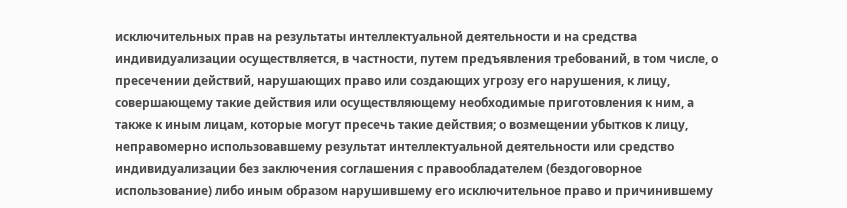исключительных прав на результаты интеллектуальной деятельности и на средства индивидуализации осуществляется, в частности, путем предъявления требований, в том числе, о пресечении действий, нарушающих право или создающих угрозу его нарушения, к лицу, совершающему такие действия или осуществляющему необходимые приготовления к ним, а также к иным лицам, которые могут пресечь такие действия; о возмещении убытков к лицу, неправомерно использовавшему результат интеллектуальной деятельности или средство индивидуализации без заключения соглашения с правообладателем (бездоговорное использование) либо иным образом нарушившему его исключительное право и причинившему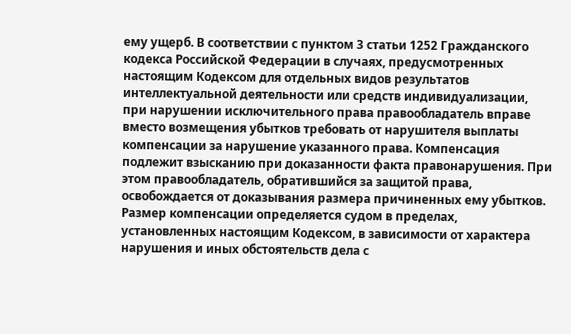ему ущерб. В соответствии с пунктом 3 статьи 1252 Гражданского кодекса Российской Федерации в случаях, предусмотренных настоящим Кодексом для отдельных видов результатов интеллектуальной деятельности или средств индивидуализации, при нарушении исключительного права правообладатель вправе вместо возмещения убытков требовать от нарушителя выплаты компенсации за нарушение указанного права. Компенсация подлежит взысканию при доказанности факта правонарушения. При этом правообладатель, обратившийся за защитой права, освобождается от доказывания размера причиненных ему убытков. Размер компенсации определяется судом в пределах, установленных настоящим Кодексом, в зависимости от характера нарушения и иных обстоятельств дела с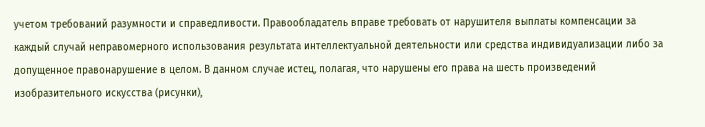учетом требований разумности и справедливости. Правообладатель вправе требовать от нарушителя выплаты компенсации за каждый случай неправомерного использования результата интеллектуальной деятельности или средства индивидуализации либо за допущенное правонарушение в целом. В данном случае истец, полагая, что нарушены его права на шесть произведений изобразительного искусства (рисунки),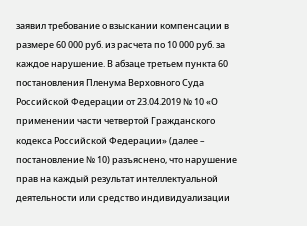заявил требование о взыскании компенсации в размере 60 000 руб. из расчета по 10 000 руб. за каждое нарушение. В абзаце третьем пункта 60 постановления Пленума Верховного Суда Российской Федерации от 23.04.2019 № 10 «О применении части четвертой Гражданского кодекса Российской Федерации» (далее – постановление № 10) разъяснено, что нарушение прав на каждый результат интеллектуальной деятельности или средство индивидуализации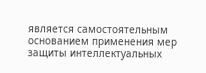является самостоятельным основанием применения мер защиты интеллектуальных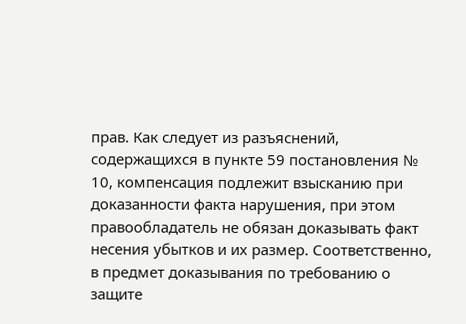прав. Как следует из разъяснений, содержащихся в пункте 59 постановления № 10, компенсация подлежит взысканию при доказанности факта нарушения, при этом правообладатель не обязан доказывать факт несения убытков и их размер. Соответственно, в предмет доказывания по требованию о защите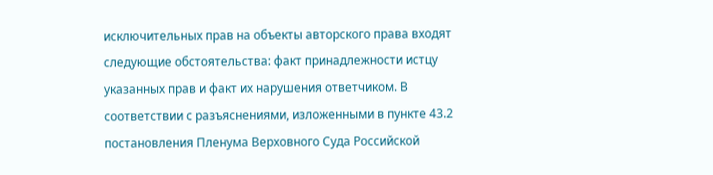исключительных прав на объекты авторского права входят следующие обстоятельства: факт принадлежности истцу указанных прав и факт их нарушения ответчиком. В соответствии с разъяснениями, изложенными в пункте 43.2 постановления Пленума Верховного Суда Российской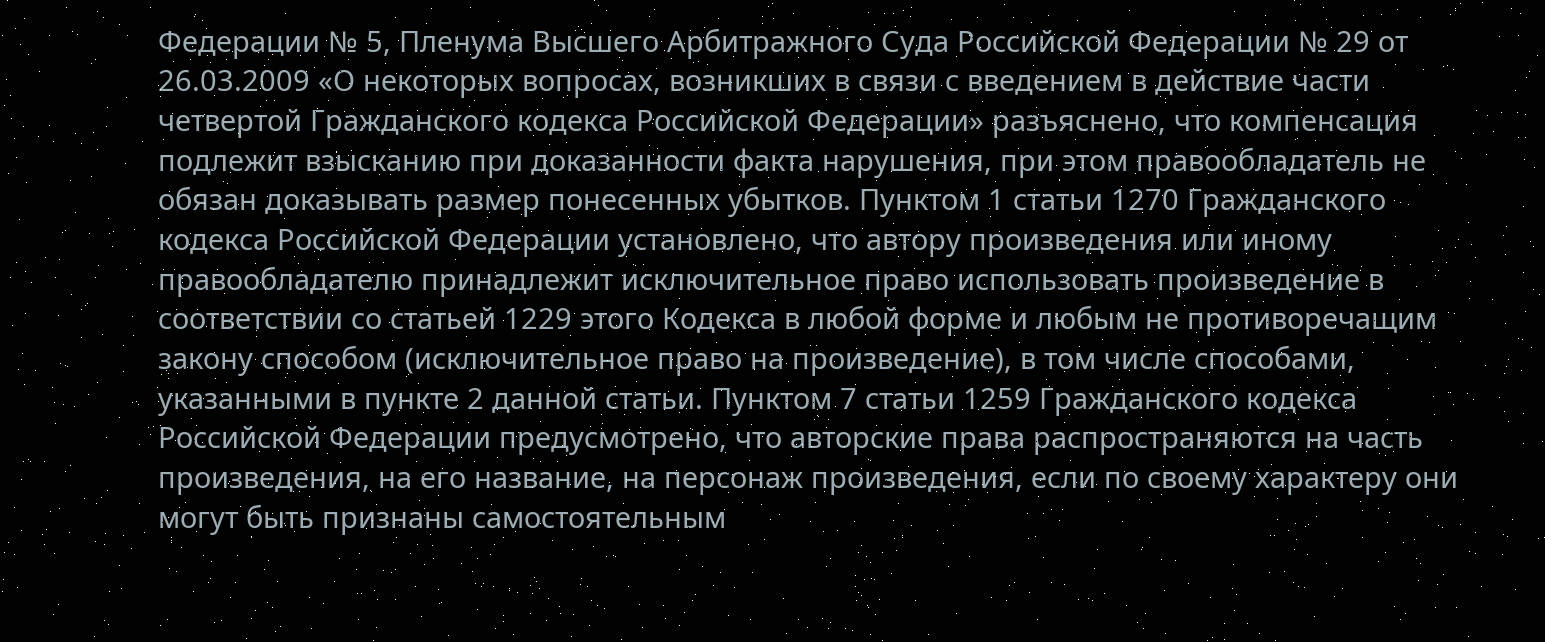Федерации № 5, Пленума Высшего Арбитражного Суда Российской Федерации № 29 от 26.03.2009 «О некоторых вопросах, возникших в связи с введением в действие части четвертой Гражданского кодекса Российской Федерации» разъяснено, что компенсация подлежит взысканию при доказанности факта нарушения, при этом правообладатель не обязан доказывать размер понесенных убытков. Пунктом 1 статьи 1270 Гражданского кодекса Российской Федерации установлено, что автору произведения или иному правообладателю принадлежит исключительное право использовать произведение в соответствии со статьей 1229 этого Кодекса в любой форме и любым не противоречащим закону способом (исключительное право на произведение), в том числе способами, указанными в пункте 2 данной статьи. Пунктом 7 статьи 1259 Гражданского кодекса Российской Федерации предусмотрено, что авторские права распространяются на часть произведения, на его название, на персонаж произведения, если по своему характеру они могут быть признаны самостоятельным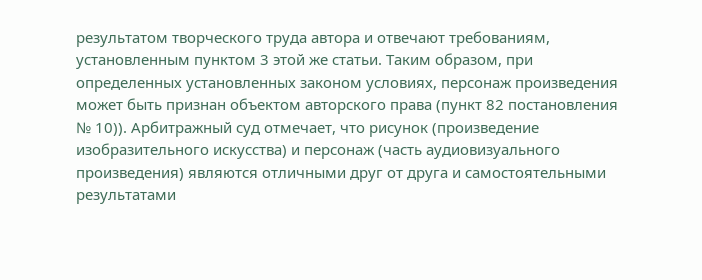результатом творческого труда автора и отвечают требованиям, установленным пунктом 3 этой же статьи. Таким образом, при определенных установленных законом условиях, персонаж произведения может быть признан объектом авторского права (пункт 82 постановления № 10)). Арбитражный суд отмечает, что рисунок (произведение изобразительного искусства) и персонаж (часть аудиовизуального произведения) являются отличными друг от друга и самостоятельными результатами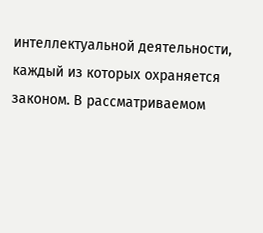интеллектуальной деятельности, каждый из которых охраняется законом. В рассматриваемом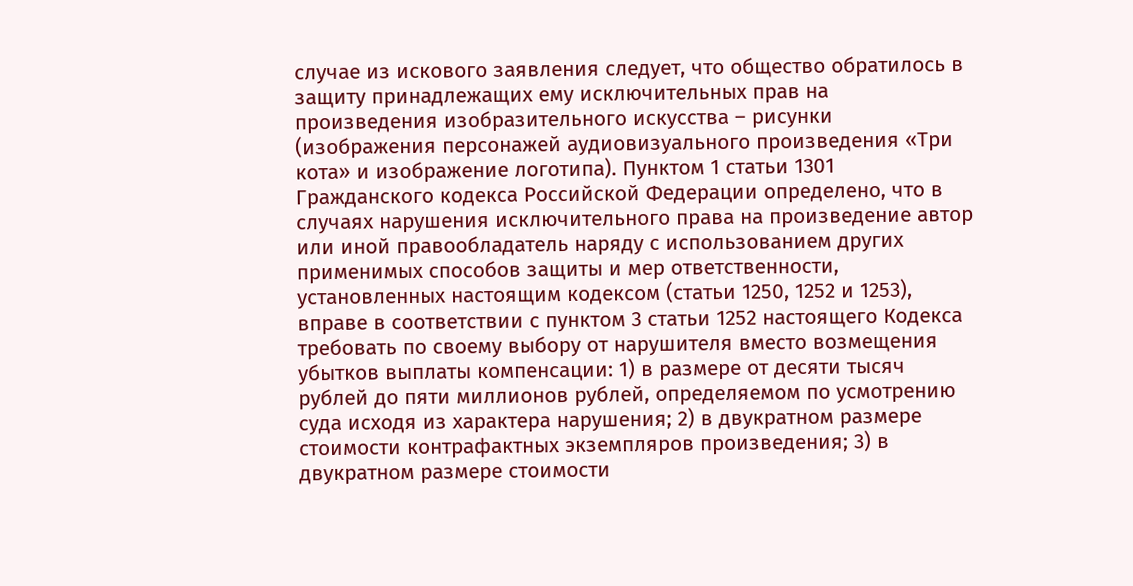случае из искового заявления следует, что общество обратилось в защиту принадлежащих ему исключительных прав на произведения изобразительного искусства – рисунки (изображения персонажей аудиовизуального произведения «Три кота» и изображение логотипа). Пунктом 1 статьи 1301 Гражданского кодекса Российской Федерации определено, что в случаях нарушения исключительного права на произведение автор или иной правообладатель наряду с использованием других применимых способов защиты и мер ответственности, установленных настоящим кодексом (статьи 1250, 1252 и 1253), вправе в соответствии с пунктом 3 статьи 1252 настоящего Кодекса требовать по своему выбору от нарушителя вместо возмещения убытков выплаты компенсации: 1) в размере от десяти тысяч рублей до пяти миллионов рублей, определяемом по усмотрению суда исходя из характера нарушения; 2) в двукратном размере стоимости контрафактных экземпляров произведения; 3) в двукратном размере стоимости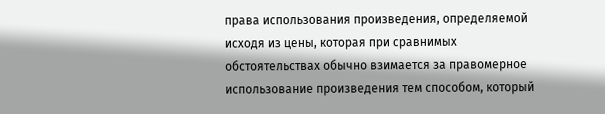права использования произведения, определяемой исходя из цены, которая при сравнимых обстоятельствах обычно взимается за правомерное использование произведения тем способом, который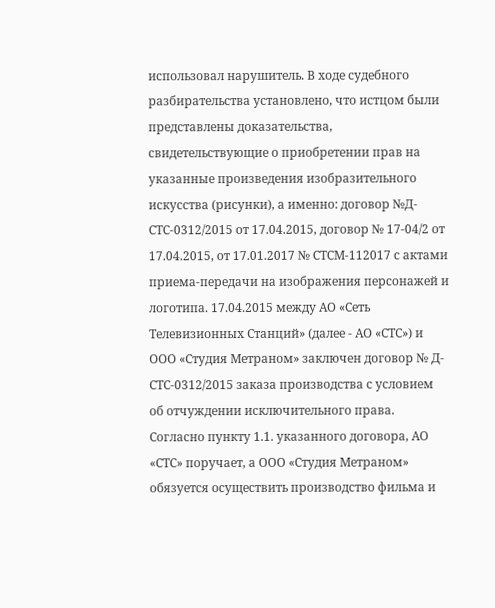использовал нарушитель. В ходе судебного разбирательства установлено, что истцом были представлены доказательства, свидетельствующие о приобретении прав на указанные произведения изобразительного искусства (рисунки), а именно: договор №Д-СТС-0312/2015 от 17.04.2015, договор № 17-04/2 от 17.04.2015, от 17.01.2017 № СТСМ-112017 с актами приема-передачи на изображения персонажей и логотипа. 17.04.2015 между АО «Сеть Телевизионных Станций» (далее - АО «СТС») и ООО «Студия Метраном» заключен договор № Д-СТС-0312/2015 заказа производства с условием об отчуждении исключительного права. Согласно пункту 1.1. указанного договора, АО «СТС» поручает, а ООО «Студия Метраном» обязуется осуществить производство фильма и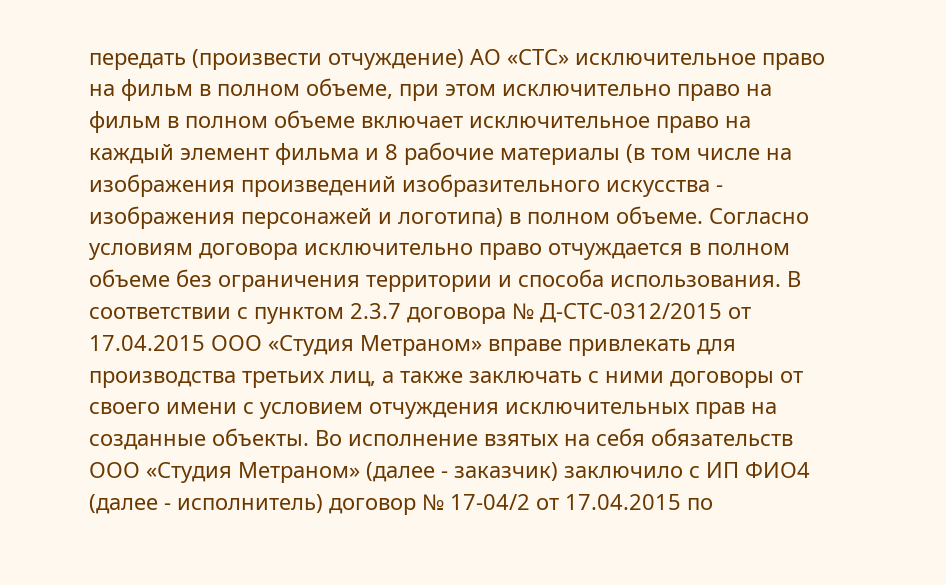передать (произвести отчуждение) АО «СТС» исключительное право на фильм в полном объеме, при этом исключительно право на фильм в полном объеме включает исключительное право на каждый элемент фильма и 8 рабочие материалы (в том числе на изображения произведений изобразительного искусства - изображения персонажей и логотипа) в полном объеме. Согласно условиям договора исключительно право отчуждается в полном объеме без ограничения территории и способа использования. В соответствии с пунктом 2.3.7 договора № Д-СТС-0312/2015 от 17.04.2015 ООО «Студия Метраном» вправе привлекать для производства третьих лиц, а также заключать с ними договоры от своего имени с условием отчуждения исключительных прав на созданные объекты. Во исполнение взятых на себя обязательств ООО «Студия Метраном» (далее - заказчик) заключило с ИП ФИО4 (далее - исполнитель) договор № 17-04/2 от 17.04.2015 по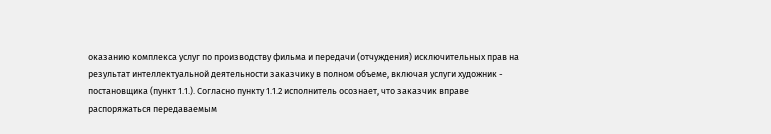оказанию комплекса услуг по производству фильма и передачи (отчуждения) исключительных прав на результат интеллектуальной деятельности заказчику в полном объеме, включая услуги художник - постановщика (пункт 1.1.). Согласно пункту 1.1.2 исполнитель осознает, что заказчик вправе распоряжаться передаваемым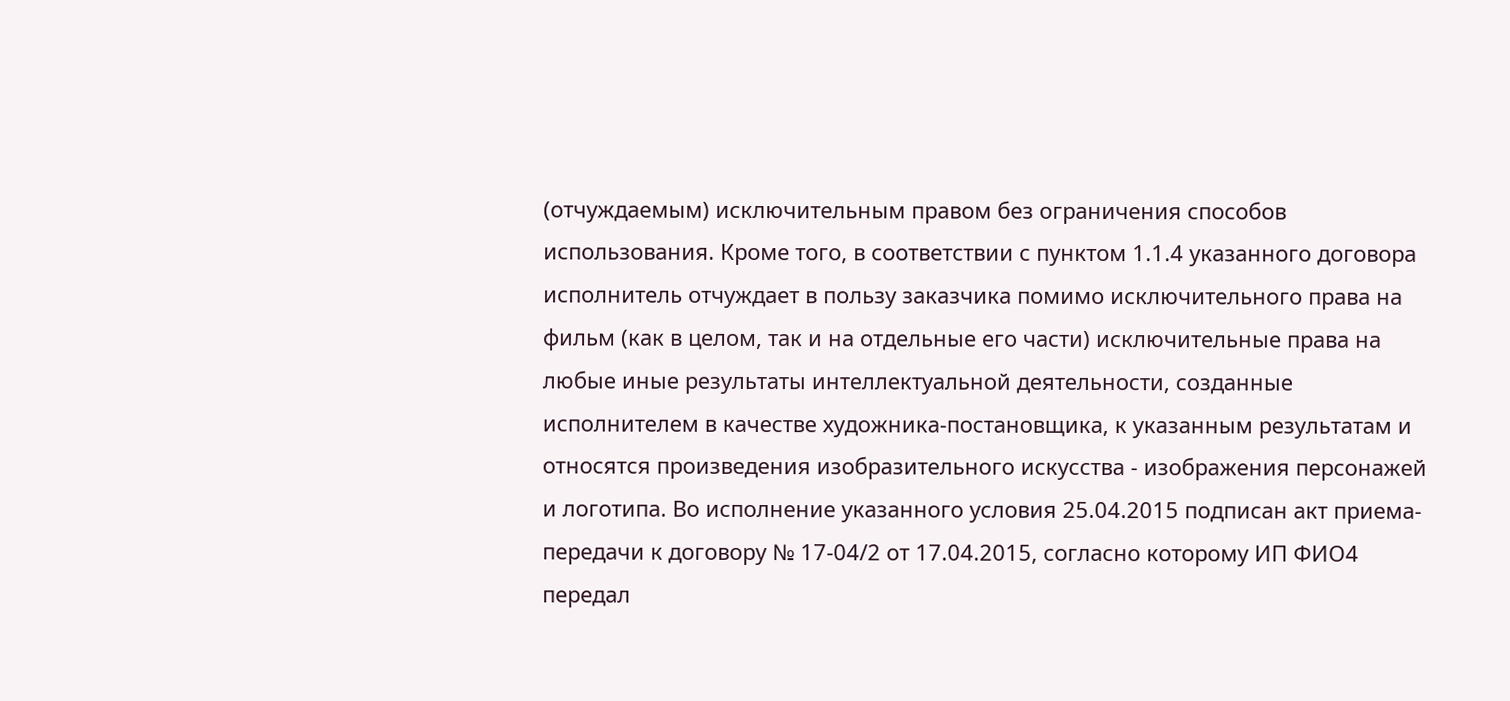(отчуждаемым) исключительным правом без ограничения способов использования. Кроме того, в соответствии с пунктом 1.1.4 указанного договора исполнитель отчуждает в пользу заказчика помимо исключительного права на фильм (как в целом, так и на отдельные его части) исключительные права на любые иные результаты интеллектуальной деятельности, созданные исполнителем в качестве художника-постановщика, к указанным результатам и относятся произведения изобразительного искусства - изображения персонажей и логотипа. Во исполнение указанного условия 25.04.2015 подписан акт приема-передачи к договору № 17-04/2 от 17.04.2015, согласно которому ИП ФИО4 передал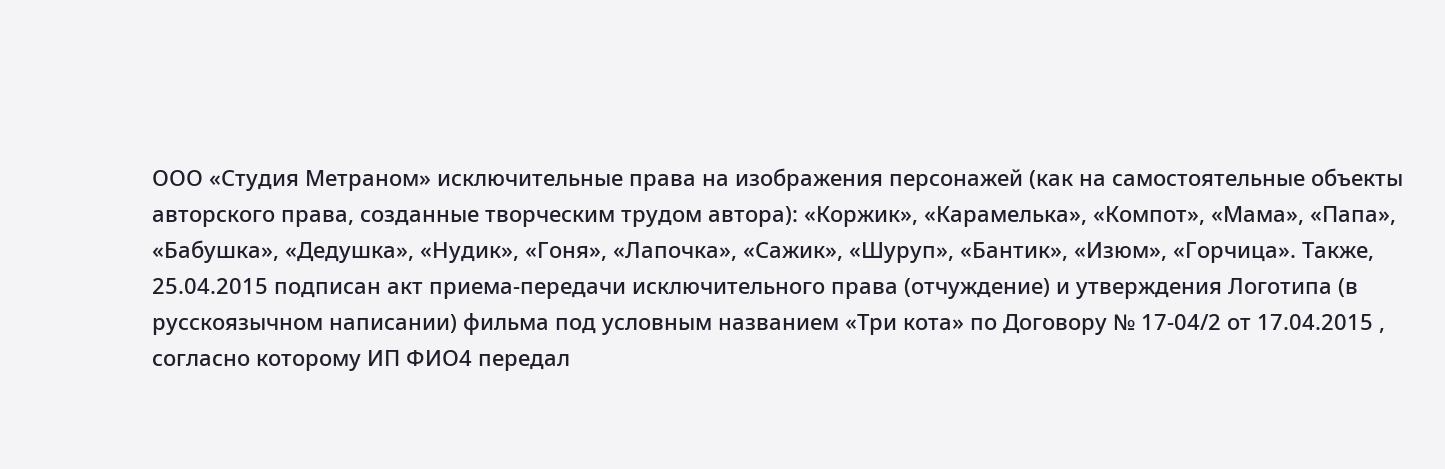ООО «Студия Метраном» исключительные права на изображения персонажей (как на самостоятельные объекты авторского права, созданные творческим трудом автора): «Коржик», «Карамелька», «Компот», «Мама», «Папа», «Бабушка», «Дедушка», «Нудик», «Гоня», «Лапочка», «Сажик», «Шуруп», «Бантик», «Изюм», «Горчица». Также, 25.04.2015 подписан акт приема-передачи исключительного права (отчуждение) и утверждения Логотипа (в русскоязычном написании) фильма под условным названием «Три кота» по Договору № 17-04/2 от 17.04.2015 , согласно которому ИП ФИО4 передал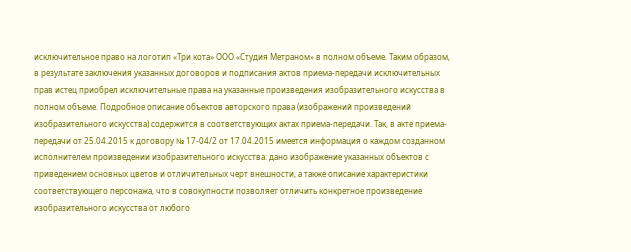исключительное право на логотип «Три кота» ООО «Студия Метраном» в полном объеме. Таким образом, в результате заключения указанных договоров и подписания актов приема-передачи исключительных прав истец приобрел исключительные права на указанные произведения изобразительного искусства в полном объеме. Подробное описание объектов авторского права (изображений произведений изобразительного искусства) содержится в соответствующих актах приема-передачи. Так, в акте приема-передачи от 25.04.2015 к договору № 17-04/2 от 17.04.2015 имеется информация о каждом созданном исполнителем произведении изобразительного искусства: дано изображение указанных объектов с приведением основных цветов и отличительных черт внешности, а также описание характеристики соответствующего персонажа, что в совокупности позволяет отличить конкретное произведение изобразительного искусства от любого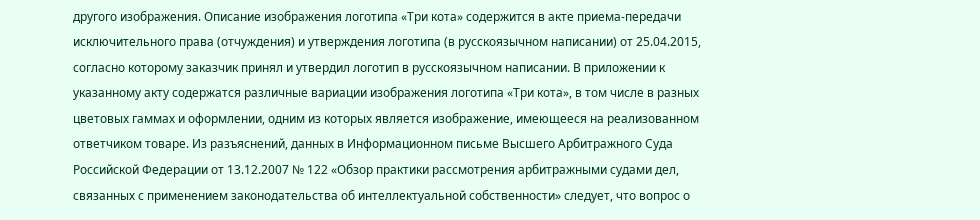другого изображения. Описание изображения логотипа «Три кота» содержится в акте приема-передачи исключительного права (отчуждения) и утверждения логотипа (в русскоязычном написании) от 25.04.2015, согласно которому заказчик принял и утвердил логотип в русскоязычном написании. В приложении к указанному акту содержатся различные вариации изображения логотипа «Три кота», в том числе в разных цветовых гаммах и оформлении, одним из которых является изображение, имеющееся на реализованном ответчиком товаре. Из разъяснений, данных в Информационном письме Высшего Арбитражного Суда Российской Федерации от 13.12.2007 № 122 «Обзор практики рассмотрения арбитражными судами дел, связанных с применением законодательства об интеллектуальной собственности» следует, что вопрос о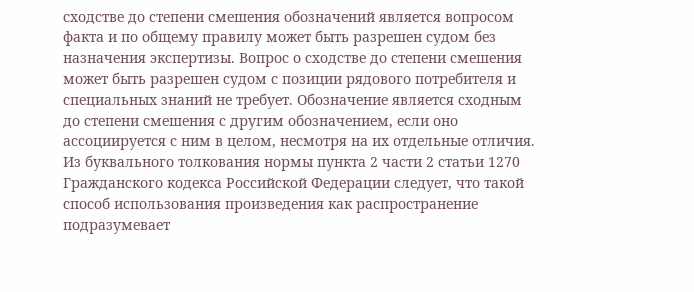сходстве до степени смешения обозначений является вопросом факта и по общему правилу может быть разрешен судом без назначения экспертизы. Вопрос о сходстве до степени смешения может быть разрешен судом с позиции рядового потребителя и специальных знаний не требует. Обозначение является сходным до степени смешения с другим обозначением, если оно ассоциируется с ним в целом, несмотря на их отдельные отличия. Из буквального толкования нормы пункта 2 части 2 статьи 1270 Гражданского кодекса Российской Федерации следует, что такой способ использования произведения как распространение подразумевает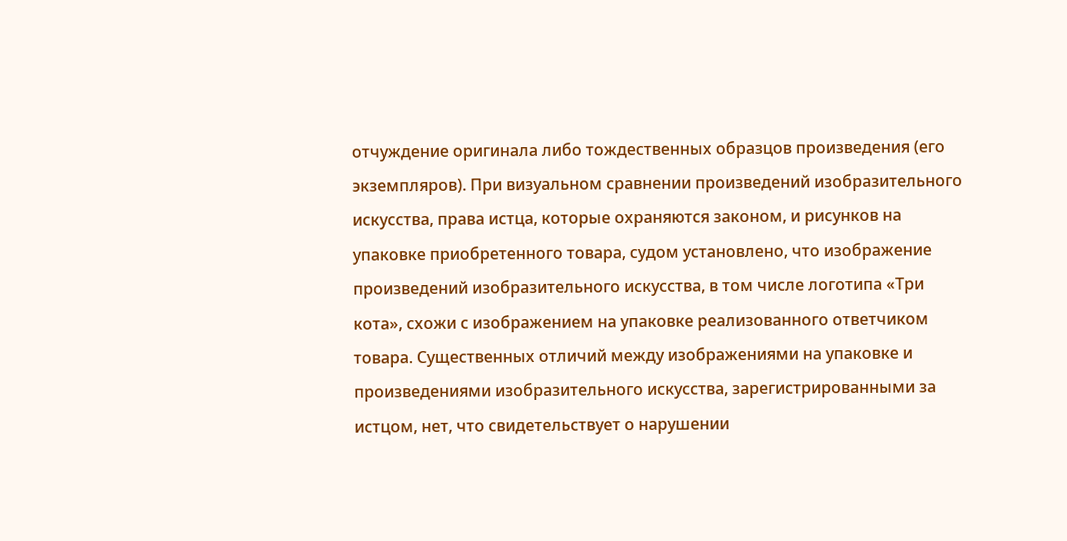отчуждение оригинала либо тождественных образцов произведения (его экземпляров). При визуальном сравнении произведений изобразительного искусства, права истца, которые охраняются законом, и рисунков на упаковке приобретенного товара, судом установлено, что изображение произведений изобразительного искусства, в том числе логотипа «Три кота», схожи с изображением на упаковке реализованного ответчиком товара. Существенных отличий между изображениями на упаковке и произведениями изобразительного искусства, зарегистрированными за истцом, нет, что свидетельствует о нарушении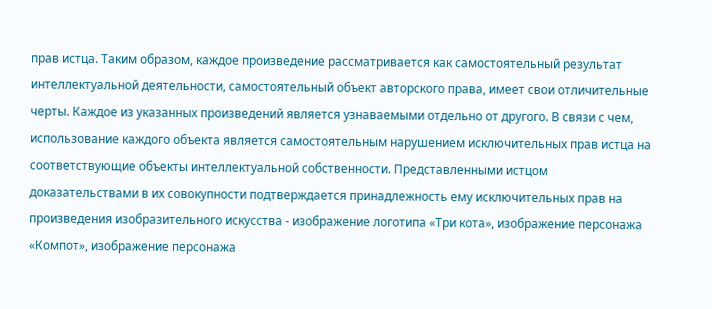прав истца. Таким образом, каждое произведение рассматривается как самостоятельный результат интеллектуальной деятельности, самостоятельный объект авторского права, имеет свои отличительные черты. Каждое из указанных произведений является узнаваемыми отдельно от другого. В связи с чем, использование каждого объекта является самостоятельным нарушением исключительных прав истца на соответствующие объекты интеллектуальной собственности. Представленными истцом доказательствами в их совокупности подтверждается принадлежность ему исключительных прав на произведения изобразительного искусства - изображение логотипа «Три кота», изображение персонажа «Компот», изображение персонажа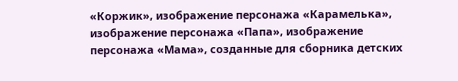«Коржик», изображение персонажа «Карамелька», изображение персонажа «Папа», изображение персонажа «Мама», созданные для сборника детских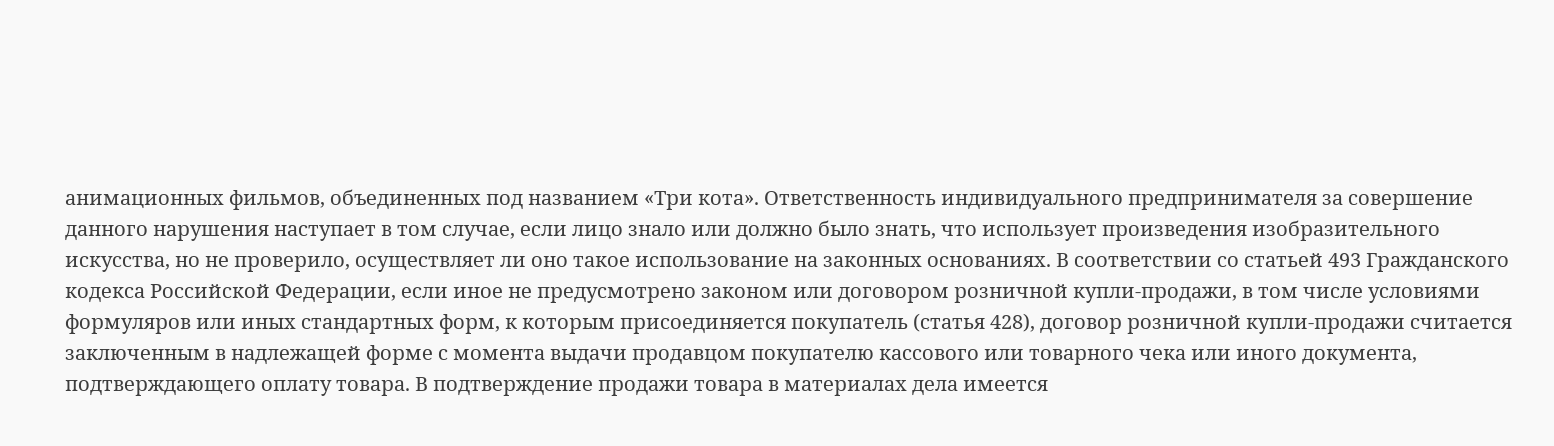анимационных фильмов, объединенных под названием «Три кота». Ответственность индивидуального предпринимателя за совершение данного нарушения наступает в том случае, если лицо знало или должно было знать, что использует произведения изобразительного искусства, но не проверило, осуществляет ли оно такое использование на законных основаниях. В соответствии со статьей 493 Гражданского кодекса Российской Федерации, если иное не предусмотрено законом или договором розничной купли-продажи, в том числе условиями формуляров или иных стандартных форм, к которым присоединяется покупатель (статья 428), договор розничной купли-продажи считается заключенным в надлежащей форме с момента выдачи продавцом покупателю кассового или товарного чека или иного документа, подтверждающего оплату товара. В подтверждение продажи товара в материалах дела имеется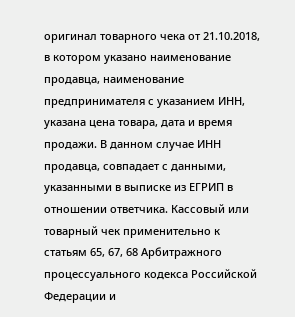оригинал товарного чека от 21.10.2018, в котором указано наименование продавца, наименование предпринимателя с указанием ИНН, указана цена товара, дата и время продажи. В данном случае ИНН продавца, совпадает с данными, указанными в выписке из ЕГРИП в отношении ответчика. Кассовый или товарный чек применительно к статьям 65, 67, 68 Арбитражного процессуального кодекса Российской Федерации и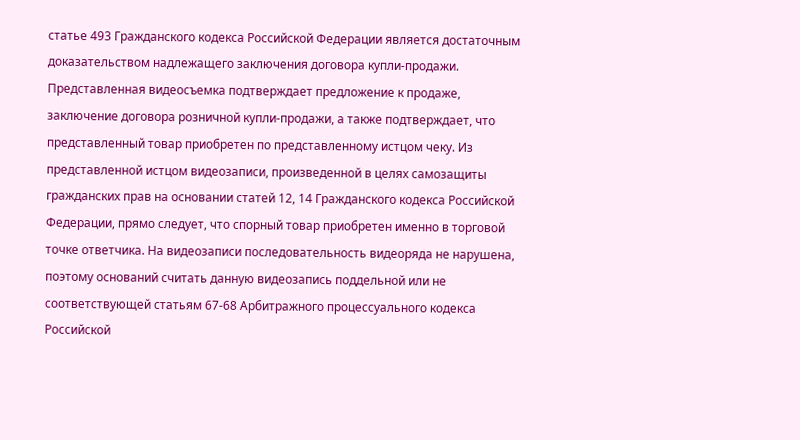статье 493 Гражданского кодекса Российской Федерации является достаточным доказательством надлежащего заключения договора купли-продажи. Представленная видеосъемка подтверждает предложение к продаже, заключение договора розничной купли-продажи, а также подтверждает, что представленный товар приобретен по представленному истцом чеку. Из представленной истцом видеозаписи, произведенной в целях самозащиты гражданских прав на основании статей 12, 14 Гражданского кодекса Российской Федерации, прямо следует, что спорный товар приобретен именно в торговой точке ответчика. На видеозаписи последовательность видеоряда не нарушена, поэтому оснований считать данную видеозапись поддельной или не соответствующей статьям 67-68 Арбитражного процессуального кодекса Российской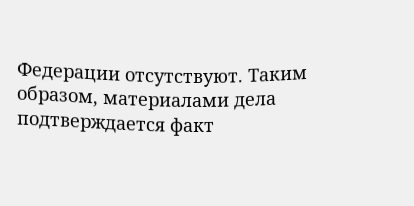Федерации отсутствуют. Таким образом, материалами дела подтверждается факт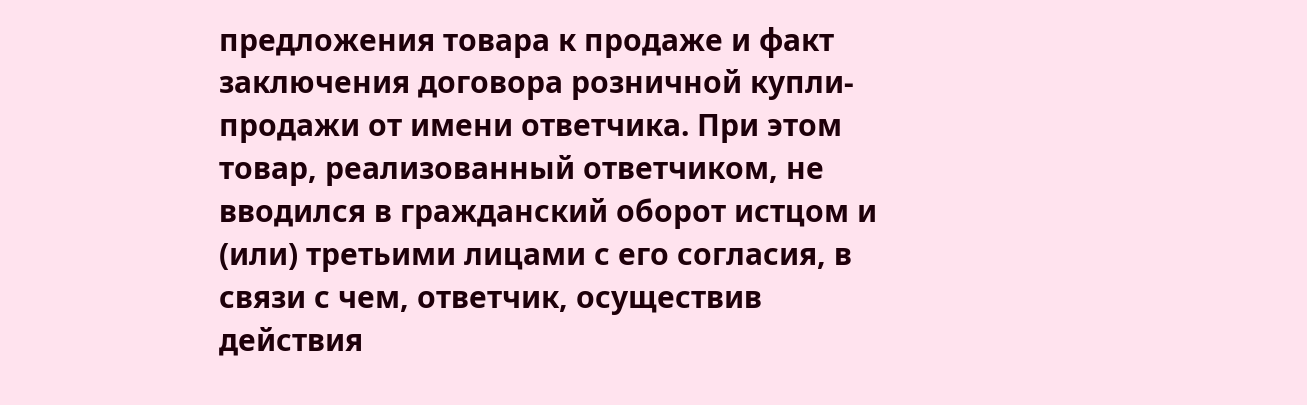предложения товара к продаже и факт заключения договора розничной купли-продажи от имени ответчика. При этом товар, реализованный ответчиком, не вводился в гражданский оборот истцом и (или) третьими лицами с его согласия, в связи с чем, ответчик, осуществив действия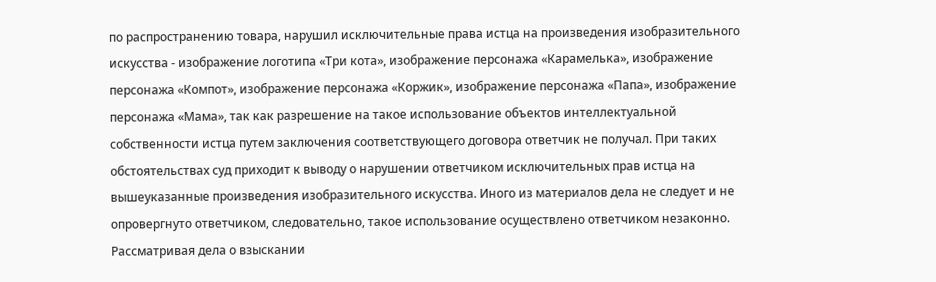по распространению товара, нарушил исключительные права истца на произведения изобразительного искусства - изображение логотипа «Три кота», изображение персонажа «Карамелька», изображение персонажа «Компот», изображение персонажа «Коржик», изображение персонажа «Папа», изображение персонажа «Мама», так как разрешение на такое использование объектов интеллектуальной собственности истца путем заключения соответствующего договора ответчик не получал. При таких обстоятельствах суд приходит к выводу о нарушении ответчиком исключительных прав истца на вышеуказанные произведения изобразительного искусства. Иного из материалов дела не следует и не опровергнуто ответчиком, следовательно, такое использование осуществлено ответчиком незаконно. Рассматривая дела о взыскании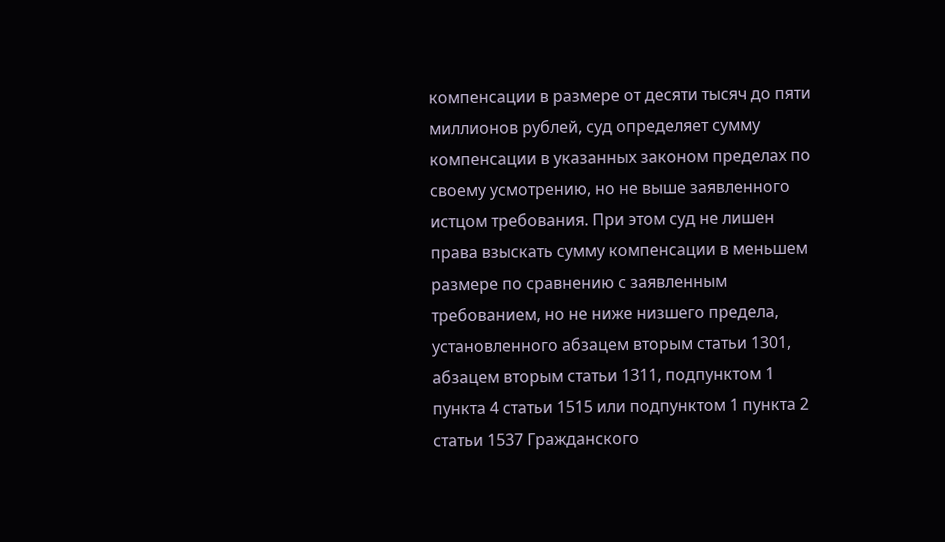компенсации в размере от десяти тысяч до пяти миллионов рублей, суд определяет сумму компенсации в указанных законом пределах по своему усмотрению, но не выше заявленного истцом требования. При этом суд не лишен права взыскать сумму компенсации в меньшем размере по сравнению с заявленным требованием, но не ниже низшего предела, установленного абзацем вторым статьи 1301, абзацем вторым статьи 1311, подпунктом 1 пункта 4 статьи 1515 или подпунктом 1 пункта 2 статьи 1537 Гражданского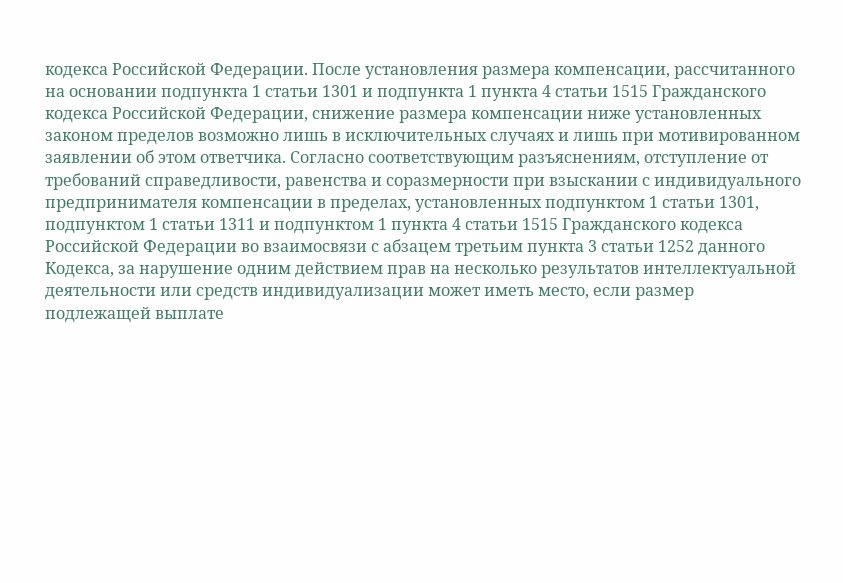кодекса Российской Федерации. После установления размера компенсации, рассчитанного на основании подпункта 1 статьи 1301 и подпункта 1 пункта 4 статьи 1515 Гражданского кодекса Российской Федерации, снижение размера компенсации ниже установленных законом пределов возможно лишь в исключительных случаях и лишь при мотивированном заявлении об этом ответчика. Согласно соответствующим разъяснениям, отступление от требований справедливости, равенства и соразмерности при взыскании с индивидуального предпринимателя компенсации в пределах, установленных подпунктом 1 статьи 1301, подпунктом 1 статьи 1311 и подпунктом 1 пункта 4 статьи 1515 Гражданского кодекса Российской Федерации во взаимосвязи с абзацем третьим пункта 3 статьи 1252 данного Кодекса, за нарушение одним действием прав на несколько результатов интеллектуальной деятельности или средств индивидуализации может иметь место, если размер подлежащей выплате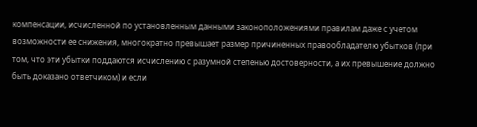компенсации, исчисленной по установленным данными законоположениями правилам даже с учетом возможности ее снижения, многократно превышает размер причиненных правообладателю убытков (при том, что эти убытки поддаются исчислению с разумной степенью достоверности, а их превышение должно быть доказано ответчиком) и если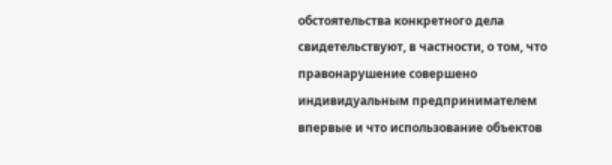обстоятельства конкретного дела свидетельствуют, в частности, о том, что правонарушение совершено индивидуальным предпринимателем впервые и что использование объектов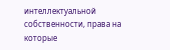интеллектуальной собственности, права на которые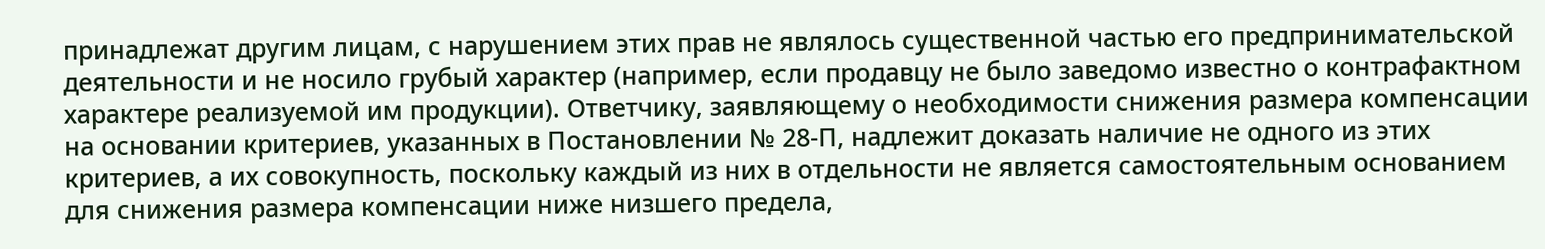принадлежат другим лицам, с нарушением этих прав не являлось существенной частью его предпринимательской деятельности и не носило грубый характер (например, если продавцу не было заведомо известно о контрафактном характере реализуемой им продукции). Ответчику, заявляющему о необходимости снижения размера компенсации на основании критериев, указанных в Постановлении № 28-П, надлежит доказать наличие не одного из этих критериев, а их совокупность, поскольку каждый из них в отдельности не является самостоятельным основанием для снижения размера компенсации ниже низшего предела,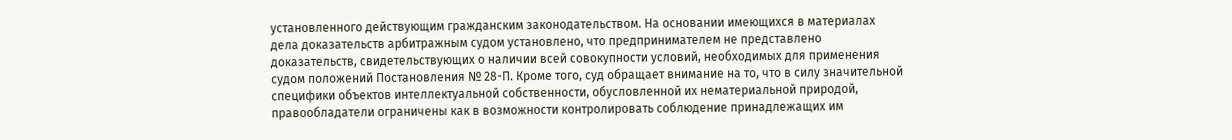установленного действующим гражданским законодательством. На основании имеющихся в материалах дела доказательств арбитражным судом установлено, что предпринимателем не представлено доказательств, свидетельствующих о наличии всей совокупности условий, необходимых для применения судом положений Постановления № 28-П. Кроме того, суд обращает внимание на то, что в силу значительной специфики объектов интеллектуальной собственности, обусловленной их нематериальной природой, правообладатели ограничены как в возможности контролировать соблюдение принадлежащих им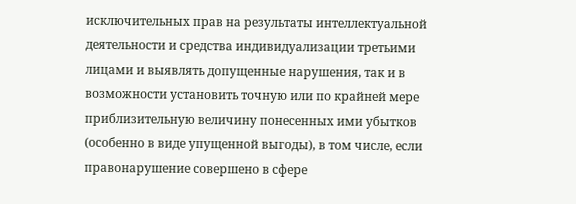исключительных прав на результаты интеллектуальной деятельности и средства индивидуализации третьими лицами и выявлять допущенные нарушения, так и в возможности установить точную или по крайней мере приблизительную величину понесенных ими убытков (особенно в виде упущенной выгоды), в том числе, если правонарушение совершено в сфере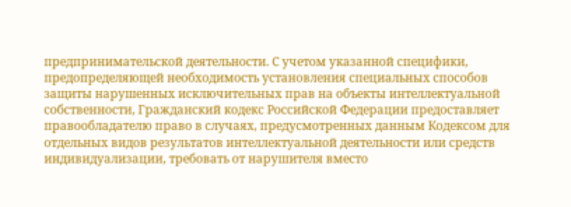предпринимательской деятельности. С учетом указанной специфики, предопределяющей необходимость установления специальных способов защиты нарушенных исключительных прав на объекты интеллектуальной собственности, Гражданский кодекс Российской Федерации предоставляет правообладателю право в случаях, предусмотренных данным Кодексом для отдельных видов результатов интеллектуальной деятельности или средств индивидуализации, требовать от нарушителя вместо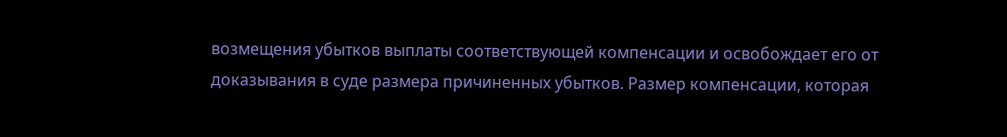возмещения убытков выплаты соответствующей компенсации и освобождает его от доказывания в суде размера причиненных убытков. Размер компенсации, которая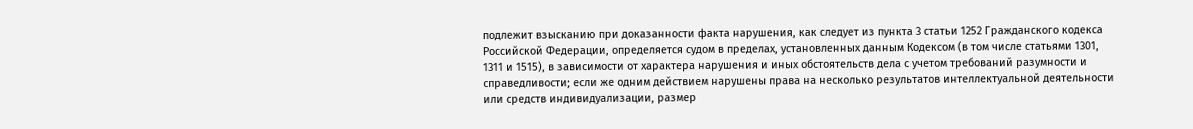подлежит взысканию при доказанности факта нарушения, как следует из пункта 3 статьи 1252 Гражданского кодекса Российской Федерации, определяется судом в пределах, установленных данным Кодексом (в том числе статьями 1301, 1311 и 1515), в зависимости от характера нарушения и иных обстоятельств дела с учетом требований разумности и справедливости; если же одним действием нарушены права на несколько результатов интеллектуальной деятельности или средств индивидуализации, размер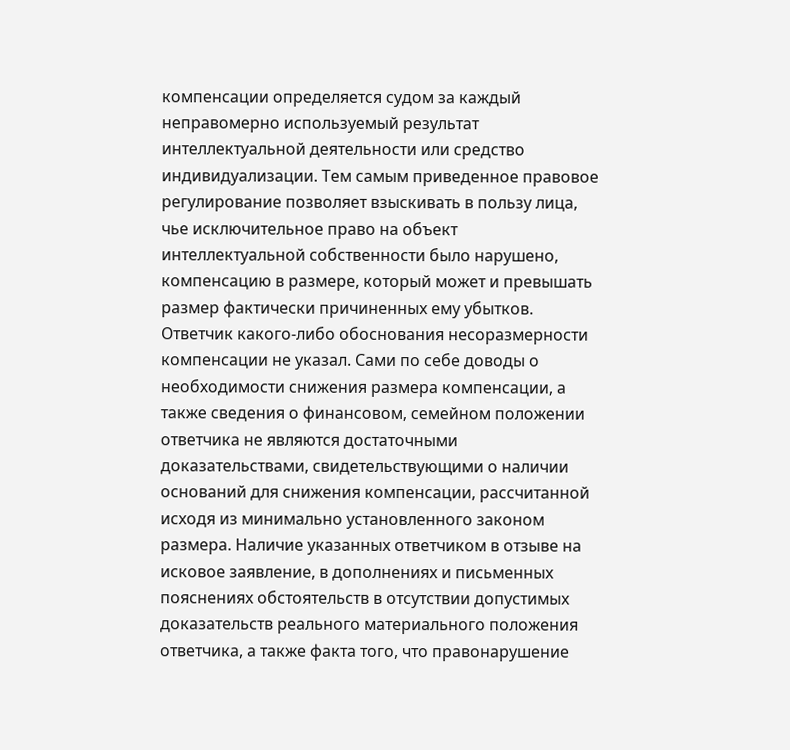компенсации определяется судом за каждый неправомерно используемый результат интеллектуальной деятельности или средство индивидуализации. Тем самым приведенное правовое регулирование позволяет взыскивать в пользу лица, чье исключительное право на объект интеллектуальной собственности было нарушено, компенсацию в размере, который может и превышать размер фактически причиненных ему убытков. Ответчик какого-либо обоснования несоразмерности компенсации не указал. Сами по себе доводы о необходимости снижения размера компенсации, а также сведения о финансовом, семейном положении ответчика не являются достаточными доказательствами, свидетельствующими о наличии оснований для снижения компенсации, рассчитанной исходя из минимально установленного законом размера. Наличие указанных ответчиком в отзыве на исковое заявление, в дополнениях и письменных пояснениях обстоятельств в отсутствии допустимых доказательств реального материального положения ответчика, а также факта того, что правонарушение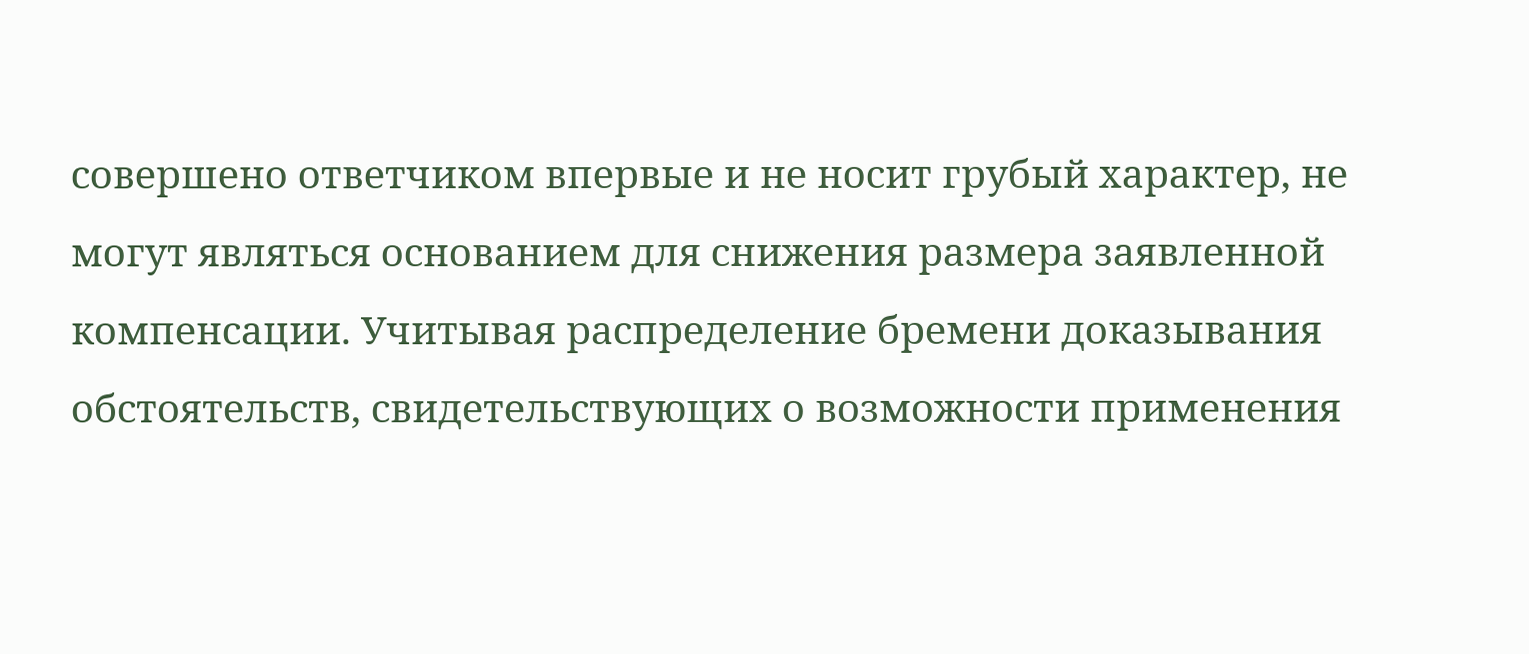совершено ответчиком впервые и не носит грубый характер, не могут являться основанием для снижения размера заявленной компенсации. Учитывая распределение бремени доказывания обстоятельств, свидетельствующих о возможности применения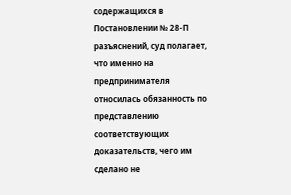содержащихся в Постановлении № 28-П разъяснений, суд полагает, что именно на предпринимателя относилась обязанность по представлению соответствующих доказательств, чего им сделано не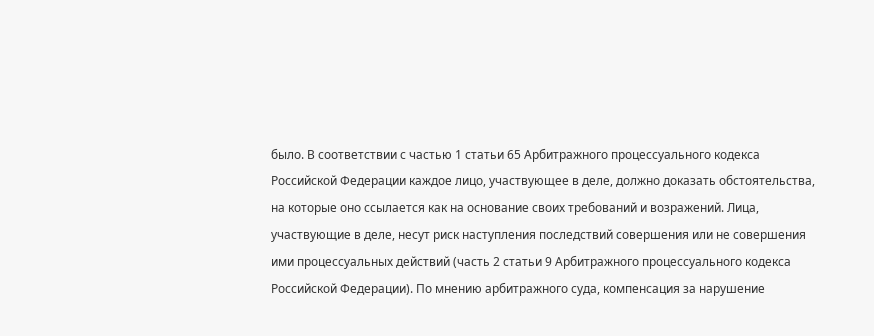было. В соответствии с частью 1 статьи 65 Арбитражного процессуального кодекса Российской Федерации каждое лицо, участвующее в деле, должно доказать обстоятельства, на которые оно ссылается как на основание своих требований и возражений. Лица, участвующие в деле, несут риск наступления последствий совершения или не совершения ими процессуальных действий (часть 2 статьи 9 Арбитражного процессуального кодекса Российской Федерации). По мнению арбитражного суда, компенсация за нарушение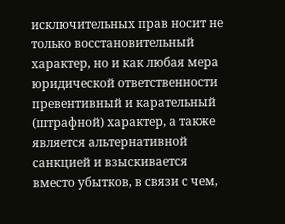исключительных прав носит не только восстановительный характер, но и как любая мера юридической ответственности превентивный и карательный (штрафной) характер, а также является альтернативной санкцией и взыскивается вместо убытков, в связи с чем,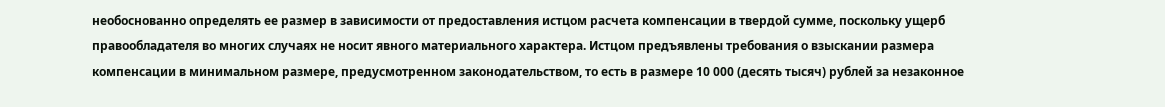необоснованно определять ее размер в зависимости от предоставления истцом расчета компенсации в твердой сумме, поскольку ущерб правообладателя во многих случаях не носит явного материального характера. Истцом предъявлены требования о взыскании размера компенсации в минимальном размере, предусмотренном законодательством, то есть в размере 10 000 (десять тысяч) рублей за незаконное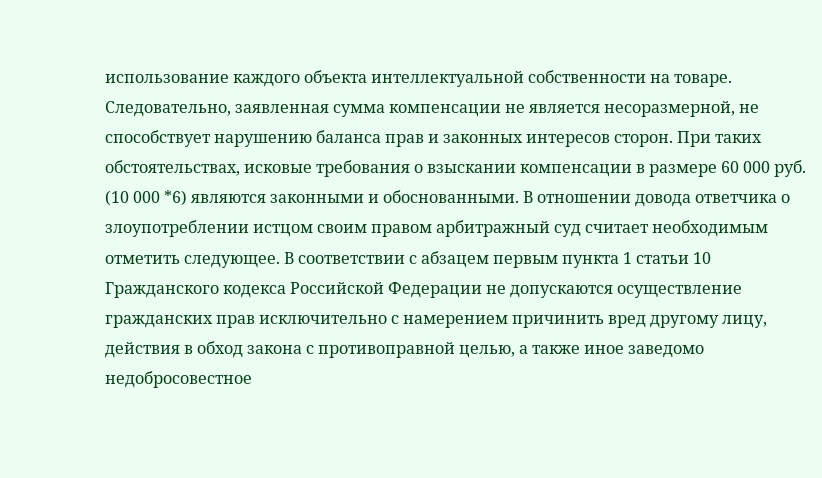использование каждого объекта интеллектуальной собственности на товаре. Следовательно, заявленная сумма компенсации не является несоразмерной, не способствует нарушению баланса прав и законных интересов сторон. При таких обстоятельствах, исковые требования о взыскании компенсации в размере 60 000 руб. (10 000 *6) являются законными и обоснованными. В отношении довода ответчика о злоупотреблении истцом своим правом арбитражный суд считает необходимым отметить следующее. В соответствии с абзацем первым пункта 1 статьи 10 Гражданского кодекса Российской Федерации не допускаются осуществление гражданских прав исключительно с намерением причинить вред другому лицу, действия в обход закона с противоправной целью, а также иное заведомо недобросовестное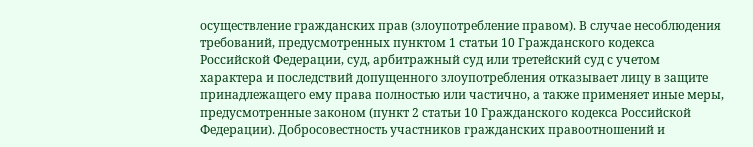осуществление гражданских прав (злоупотребление правом). В случае несоблюдения требований, предусмотренных пунктом 1 статьи 10 Гражданского кодекса Российской Федерации, суд, арбитражный суд или третейский суд с учетом характера и последствий допущенного злоупотребления отказывает лицу в защите принадлежащего ему права полностью или частично, а также применяет иные меры, предусмотренные законом (пункт 2 статьи 10 Гражданского кодекса Российской Федерации). Добросовестность участников гражданских правоотношений и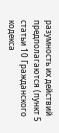разумность их действий предполагаются (пункт 5 статьи 10 Гражданского кодекса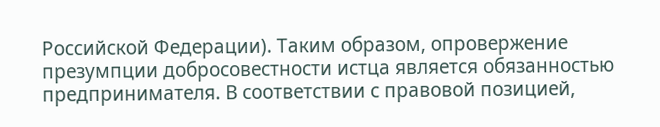Российской Федерации). Таким образом, опровержение презумпции добросовестности истца является обязанностью предпринимателя. В соответствии с правовой позицией,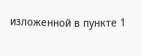изложенной в пункте 1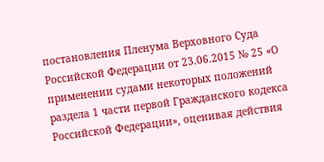постановления Пленума Верховного Суда Российской Федерации от 23.06.2015 № 25 «О применении судами некоторых положений раздела 1 части первой Гражданского кодекса Российской Федерации», оценивая действия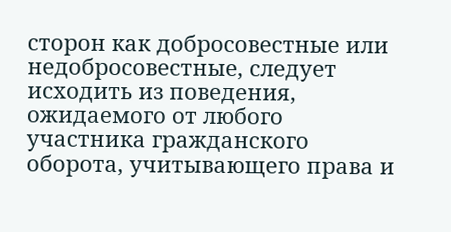сторон как добросовестные или недобросовестные, следует исходить из поведения, ожидаемого от любого участника гражданского оборота, учитывающего права и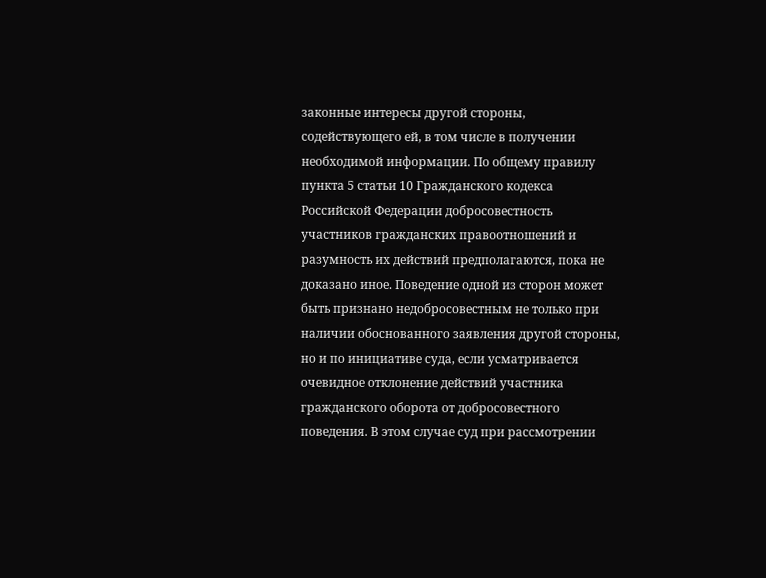законные интересы другой стороны, содействующего ей, в том числе в получении необходимой информации. По общему правилу пункта 5 статьи 10 Гражданского кодекса Российской Федерации добросовестность участников гражданских правоотношений и разумность их действий предполагаются, пока не доказано иное. Поведение одной из сторон может быть признано недобросовестным не только при наличии обоснованного заявления другой стороны, но и по инициативе суда, если усматривается очевидное отклонение действий участника гражданского оборота от добросовестного поведения. В этом случае суд при рассмотрении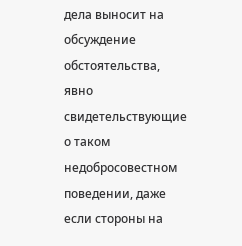дела выносит на обсуждение обстоятельства, явно свидетельствующие о таком недобросовестном поведении, даже если стороны на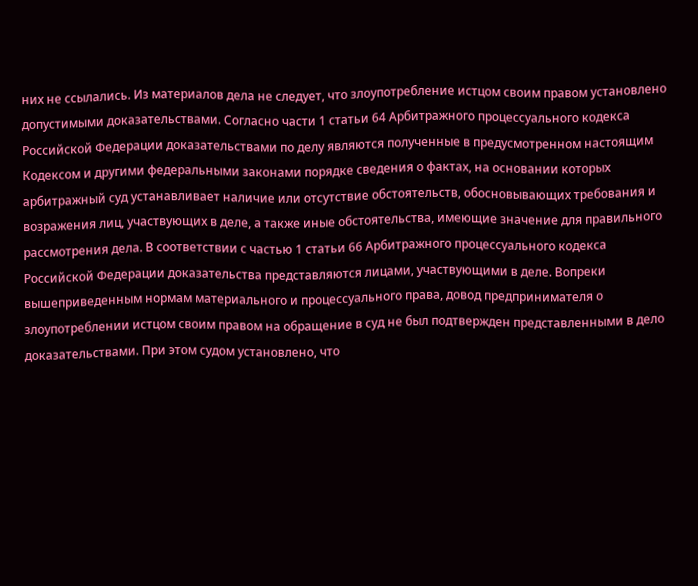них не ссылались. Из материалов дела не следует, что злоупотребление истцом своим правом установлено допустимыми доказательствами. Согласно части 1 статьи 64 Арбитражного процессуального кодекса Российской Федерации доказательствами по делу являются полученные в предусмотренном настоящим Кодексом и другими федеральными законами порядке сведения о фактах, на основании которых арбитражный суд устанавливает наличие или отсутствие обстоятельств, обосновывающих требования и возражения лиц, участвующих в деле, а также иные обстоятельства, имеющие значение для правильного рассмотрения дела. В соответствии с частью 1 статьи 66 Арбитражного процессуального кодекса Российской Федерации доказательства представляются лицами, участвующими в деле. Вопреки вышеприведенным нормам материального и процессуального права, довод предпринимателя о злоупотреблении истцом своим правом на обращение в суд не был подтвержден представленными в дело доказательствами. При этом судом установлено, что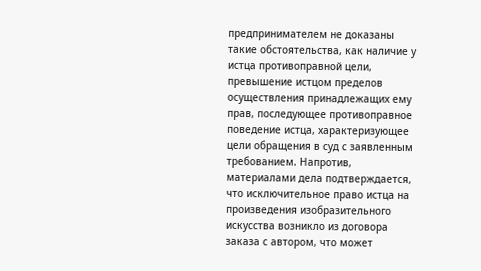предпринимателем не доказаны такие обстоятельства, как наличие у истца противоправной цели, превышение истцом пределов осуществления принадлежащих ему прав, последующее противоправное поведение истца, характеризующее цели обращения в суд с заявленным требованием. Напротив, материалами дела подтверждается, что исключительное право истца на произведения изобразительного искусства возникло из договора заказа с автором, что может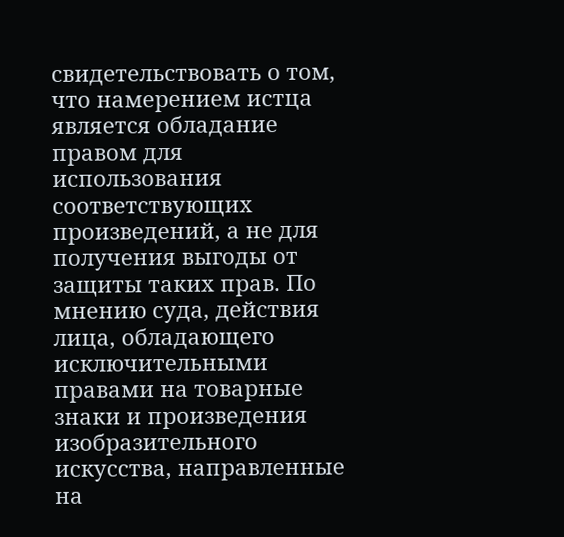свидетельствовать о том, что намерением истца является обладание правом для использования соответствующих произведений, а не для получения выгоды от защиты таких прав. По мнению суда, действия лица, обладающего исключительными правами на товарные знаки и произведения изобразительного искусства, направленные на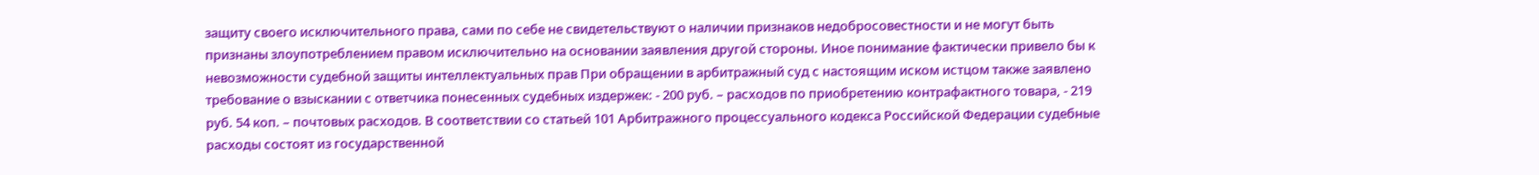защиту своего исключительного права, сами по себе не свидетельствуют о наличии признаков недобросовестности и не могут быть признаны злоупотреблением правом исключительно на основании заявления другой стороны. Иное понимание фактически привело бы к невозможности судебной защиты интеллектуальных прав При обращении в арбитражный суд с настоящим иском истцом также заявлено требование о взыскании с ответчика понесенных судебных издержек: - 200 руб. – расходов по приобретению контрафактного товара, - 219 руб. 54 коп. – почтовых расходов. В соответствии со статьей 101 Арбитражного процессуального кодекса Российской Федерации судебные расходы состоят из государственной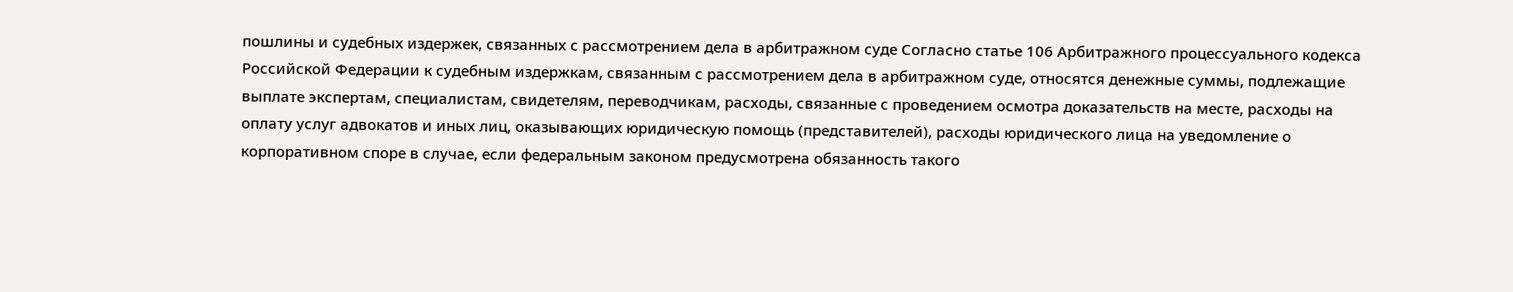пошлины и судебных издержек, связанных с рассмотрением дела в арбитражном суде Согласно статье 106 Арбитражного процессуального кодекса Российской Федерации к судебным издержкам, связанным с рассмотрением дела в арбитражном суде, относятся денежные суммы, подлежащие выплате экспертам, специалистам, свидетелям, переводчикам, расходы, связанные с проведением осмотра доказательств на месте, расходы на оплату услуг адвокатов и иных лиц, оказывающих юридическую помощь (представителей), расходы юридического лица на уведомление о корпоративном споре в случае, если федеральным законом предусмотрена обязанность такого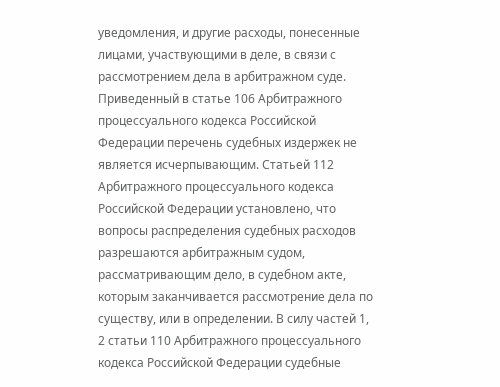уведомления, и другие расходы, понесенные лицами, участвующими в деле, в связи с рассмотрением дела в арбитражном суде. Приведенный в статье 106 Арбитражного процессуального кодекса Российской Федерации перечень судебных издержек не является исчерпывающим. Статьей 112 Арбитражного процессуального кодекса Российской Федерации установлено, что вопросы распределения судебных расходов разрешаются арбитражным судом, рассматривающим дело, в судебном акте, которым заканчивается рассмотрение дела по существу, или в определении. В силу частей 1, 2 статьи 110 Арбитражного процессуального кодекса Российской Федерации судебные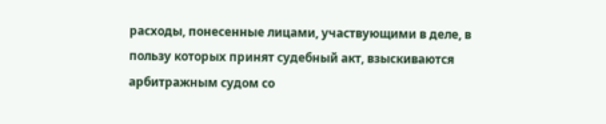расходы, понесенные лицами, участвующими в деле, в пользу которых принят судебный акт, взыскиваются арбитражным судом со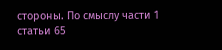стороны. По смыслу части 1 статьи 65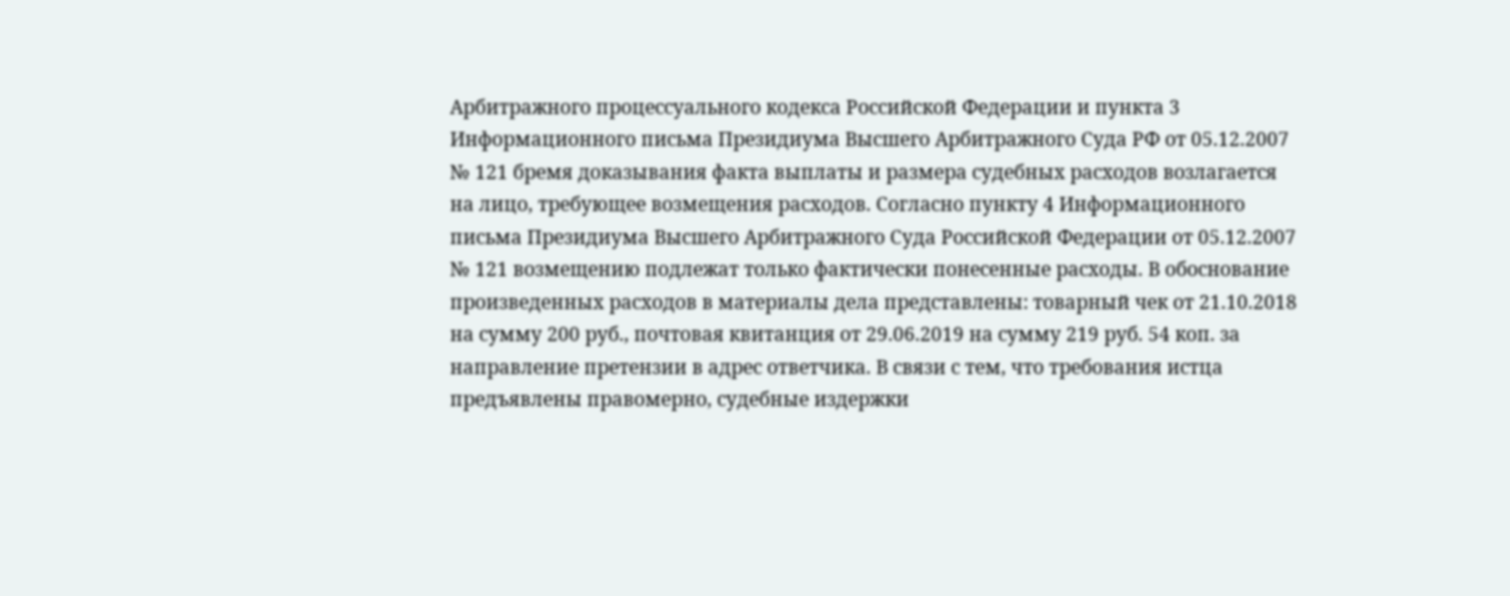Арбитражного процессуального кодекса Российской Федерации и пункта 3 Информационного письма Президиума Высшего Арбитражного Суда РФ от 05.12.2007 № 121 бремя доказывания факта выплаты и размера судебных расходов возлагается на лицо, требующее возмещения расходов. Согласно пункту 4 Информационного письма Президиума Высшего Арбитражного Суда Российской Федерации от 05.12.2007 № 121 возмещению подлежат только фактически понесенные расходы. В обоснование произведенных расходов в материалы дела представлены: товарный чек от 21.10.2018 на сумму 200 руб., почтовая квитанция от 29.06.2019 на сумму 219 руб. 54 коп. за направление претензии в адрес ответчика. В связи с тем, что требования истца предъявлены правомерно, судебные издержки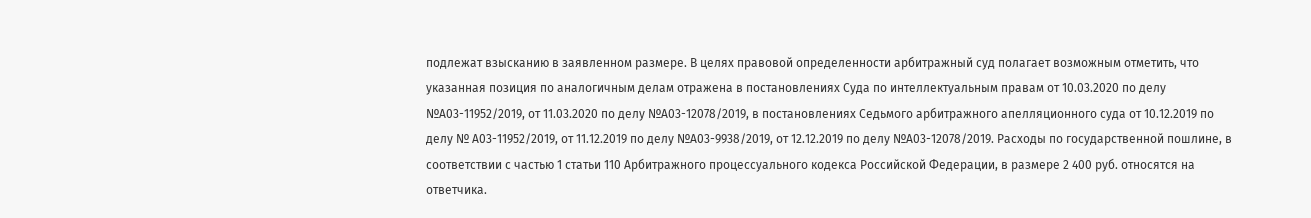подлежат взысканию в заявленном размере. В целях правовой определенности арбитражный суд полагает возможным отметить, что указанная позиция по аналогичным делам отражена в постановлениях Суда по интеллектуальным правам от 10.03.2020 по делу №А03-11952/2019, от 11.03.2020 по делу №А03-12078/2019, в постановлениях Седьмого арбитражного апелляционного суда от 10.12.2019 по делу № А03-11952/2019, от 11.12.2019 по делу №А03-9938/2019, от 12.12.2019 по делу №А03-12078/2019. Расходы по государственной пошлине, в соответствии с частью 1 статьи 110 Арбитражного процессуального кодекса Российской Федерации, в размере 2 400 руб. относятся на ответчика.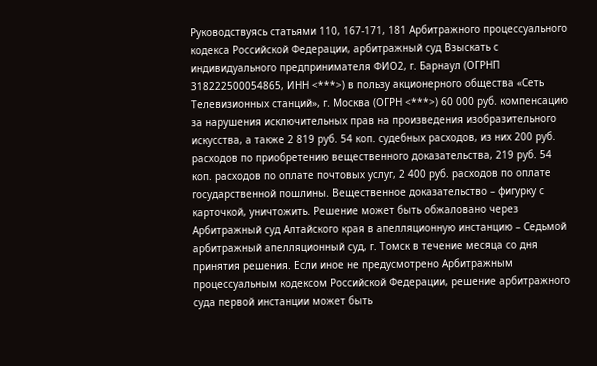Руководствуясь статьями 110, 167-171, 181 Арбитражного процессуального кодекса Российской Федерации, арбитражный суд Взыскать с индивидуального предпринимателя ФИО2, г. Барнаул (ОГРНП 318222500054865, ИНН <***>) в пользу акционерного общества «Сеть Телевизионных станций», г. Москва (ОГРН <***>) 60 000 руб. компенсацию за нарушения исключительных прав на произведения изобразительного искусства, а также 2 819 руб. 54 коп. судебных расходов, из них 200 руб. расходов по приобретению вещественного доказательства, 219 руб. 54 коп. расходов по оплате почтовых услуг, 2 400 руб. расходов по оплате государственной пошлины. Вещественное доказательство – фигурку с карточкой, уничтожить. Решение может быть обжаловано через Арбитражный суд Алтайского края в апелляционную инстанцию – Седьмой арбитражный апелляционный суд, г. Томск в течение месяца со дня принятия решения. Если иное не предусмотрено Арбитражным процессуальным кодексом Российской Федерации, решение арбитражного суда первой инстанции может быть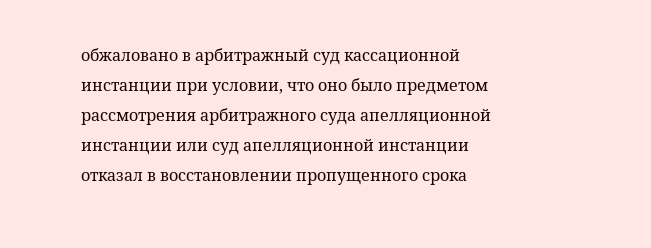обжаловано в арбитражный суд кассационной инстанции при условии, что оно было предметом рассмотрения арбитражного суда апелляционной инстанции или суд апелляционной инстанции отказал в восстановлении пропущенного срока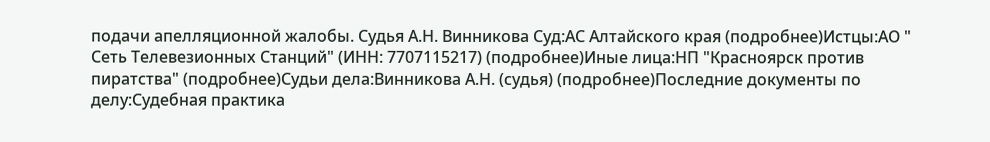подачи апелляционной жалобы. Судья А.Н. Винникова Суд:АС Алтайского края (подробнее)Истцы:АО " Сеть Телевезионных Станций" (ИНН: 7707115217) (подробнее)Иные лица:НП "Красноярск против пиратства" (подробнее)Судьи дела:Винникова А.Н. (судья) (подробнее)Последние документы по делу:Судебная практика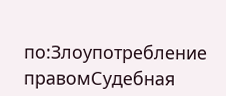по:Злоупотребление правомСудебная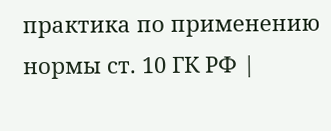практика по применению нормы ст. 10 ГК РФ |